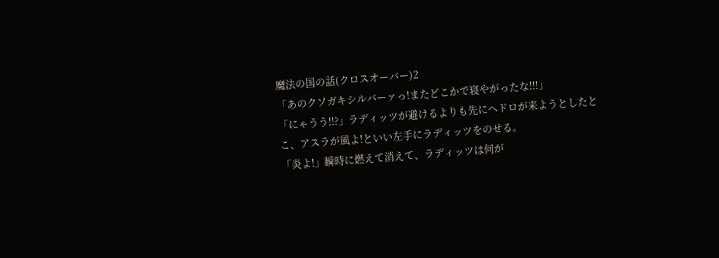魔法の国の話(クロスオーバー)2
「あのクソガキシルバーァっ!またどこかで寝やがったな!!!」
「にゃうう!!?」ラディッツが避けるよりも先にヘドロが来ようとしたとこ、アスラが風よ!といい左手にラディッツをのせる。
「炎よ!」瞬時に燃えて消えて、ラディッツは何が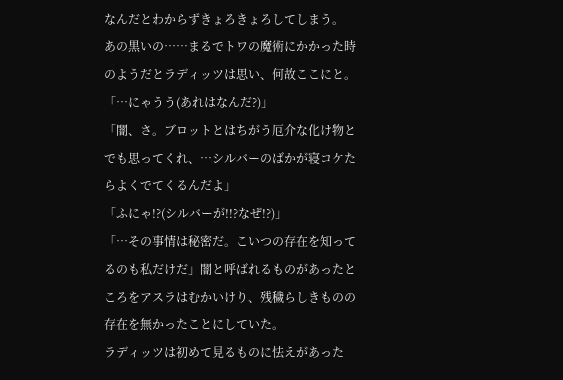なんだとわからずきょろきょろしてしまう。
あの黒いの……まるでトワの魔術にかかった時のようだとラディッツは思い、何故ここにと。
「…にゃうう(あれはなんだ?)」
「闇、さ。ブロットとはちがう厄介な化け物とでも思ってくれ、…シルバーのばかが寝コケたらよくでてくるんだよ」
「ふにゃ!?(シルバーが!!?なぜ!?)」
「…その事情は秘密だ。こいつの存在を知ってるのも私だけだ」闇と呼ばれるものがあったところをアスラはむかいけり、残穢らしきものの存在を無かったことにしていた。
ラディッツは初めて見るものに怯えがあった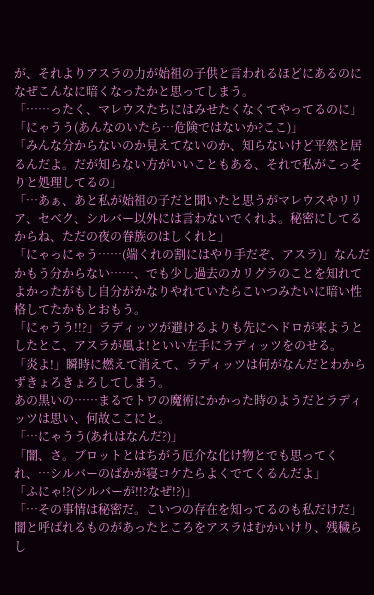が、それよりアスラの力が始祖の子供と言われるほどにあるのになぜこんなに暗くなったかと思ってしまう。
「……ったく、マレウスたちにはみせたくなくてやってるのに」
「にゃうう(あんなのいたら…危険ではないか?ここ)」
「みんな分からないのか見えてないのか、知らないけど平然と居るんだよ。だが知らない方がいいこともある、それで私がこっそりと処理してるの」
「…あぁ、あと私が始祖の子だと聞いたと思うがマレウスやリリア、セベク、シルバー以外には言わないでくれよ。秘密にしてるからね、ただの夜の眷族のはしくれと」
「にゃっにゃう……(端くれの割にはやり手だぞ、アスラ)」なんだかもう分からない……、でも少し過去のカリグラのことを知れてよかったがもし自分がかなりやれていたらこいつみたいに暗い性格してたかもとおもう。
「にゃうう!!?」ラディッツが避けるよりも先にヘドロが来ようとしたとこ、アスラが風よ!といい左手にラディッツをのせる。
「炎よ!」瞬時に燃えて消えて、ラディッツは何がなんだとわからずきょろきょろしてしまう。
あの黒いの……まるでトワの魔術にかかった時のようだとラディッツは思い、何故ここにと。
「…にゃうう(あれはなんだ?)」
「闇、さ。ブロットとはちがう厄介な化け物とでも思ってくれ、…シルバーのばかが寝コケたらよくでてくるんだよ」
「ふにゃ!?(シルバーが!!?なぜ!?)」
「…その事情は秘密だ。こいつの存在を知ってるのも私だけだ」闇と呼ばれるものがあったところをアスラはむかいけり、残穢らし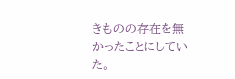きものの存在を無かったことにしていた。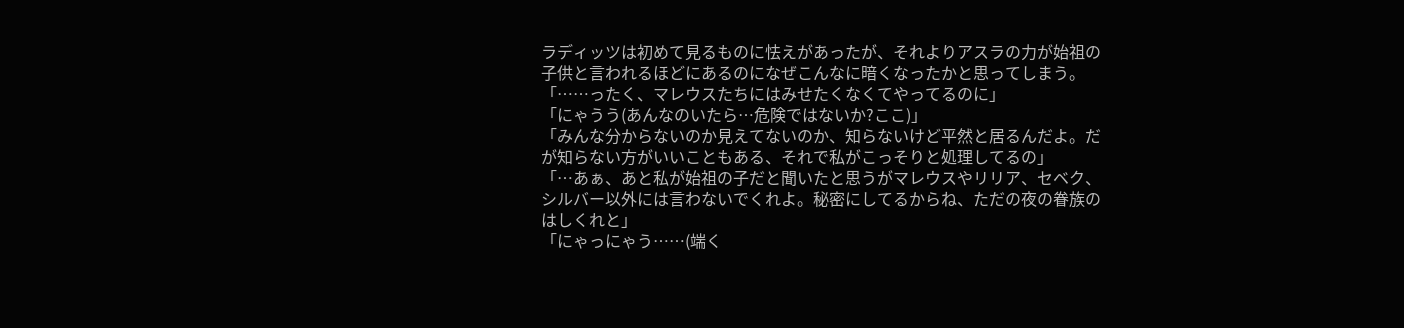ラディッツは初めて見るものに怯えがあったが、それよりアスラの力が始祖の子供と言われるほどにあるのになぜこんなに暗くなったかと思ってしまう。
「……ったく、マレウスたちにはみせたくなくてやってるのに」
「にゃうう(あんなのいたら…危険ではないか?ここ)」
「みんな分からないのか見えてないのか、知らないけど平然と居るんだよ。だが知らない方がいいこともある、それで私がこっそりと処理してるの」
「…あぁ、あと私が始祖の子だと聞いたと思うがマレウスやリリア、セベク、シルバー以外には言わないでくれよ。秘密にしてるからね、ただの夜の眷族のはしくれと」
「にゃっにゃう……(端く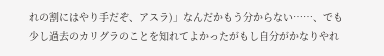れの割にはやり手だぞ、アスラ)」なんだかもう分からない……、でも少し過去のカリグラのことを知れてよかったがもし自分がかなりやれ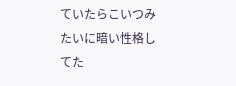ていたらこいつみたいに暗い性格してた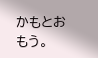かもとおもう。